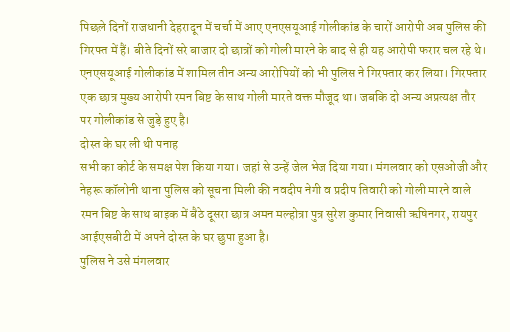पिछले दिनों राजधानी देहरादून में चर्चा में आए एनएसयूआई गोलीकांड के चारों आरोपी अब पुलिस की गिरफ्त में हैं। बीते दिनों सरे बाजार दो छात्रों को गोली मारने के बाद से ही यह आरोपी फरार चल रहे थे।
एनएसयूआई गोलीकांड में शामिल तीन अन्य आरोपियों को भी पुलिस ने गिरफ्तार कर लिया। गिरफ्तार एक छात्र मुख्य आरोपी रमन बिष्ट के साथ गोली मारते वक्त मौजूद था। जबकि दो अन्य अप्रत्यक्ष तौर पर गोलीकांड से जुड़े हुए है।
दोस्त के घर ली थी पनाह
सभी का कोर्ट के समक्ष पेश किया गया। जहां से उन्हें जेल भेज दिया गया। मंगलवार को एसओजी और नेहरू कॉलोनी थाना पुलिस को सूचना मिली की नवदीप नेगी व प्रदीप तिवारी को गोली मारने वाले रमन बिष्ट के साथ बाइक में बैठे दूसरा छात्र अमन मल्होत्रा पुत्र सुरेश कुमार निवासी ऋषिनगर, रायपुर आईएसबीटी में अपने दोस्त के घर छुपा हुआ है।
पुलिस ने उसे मंगलवार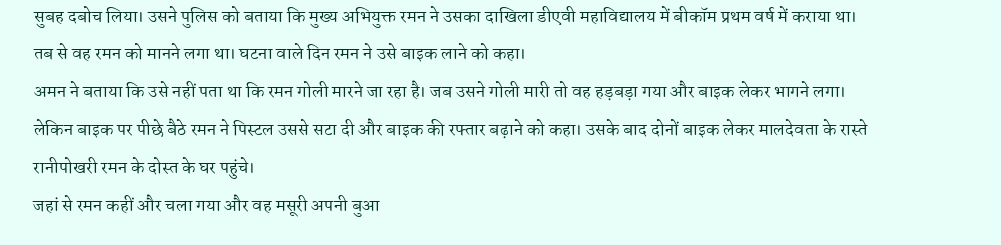सुबह दबोच लिया। उसने पुलिस को बताया कि मुख्य अभियुक्त रमन ने उसका दाखिला डीएवी महाविद्यालय में बीकॉम प्रथम वर्ष में कराया था। तब से वह रमन को मानने लगा था। घटना वाले दिन रमन ने उसे बाइक लाने को कहा।
अमन ने बताया कि उसे नहीं पता था कि रमन गोली मारने जा रहा है। जब उसने गोली मारी तो वह हड़बड़ा गया और बाइक लेकर भागने लगा। लेकिन बाइक पर पीछे बैठे रमन ने पिस्टल उससे सटा दी और बाइक की रफ्तार बढ़ाने को कहा। उसके बाद दोनों बाइक लेकर मालदेवता के रास्ते रानीपोखरी रमन के दोस्त के घर पहुंचे।
जहां से रमन कहीं और चला गया और वह मसूरी अपनी बुआ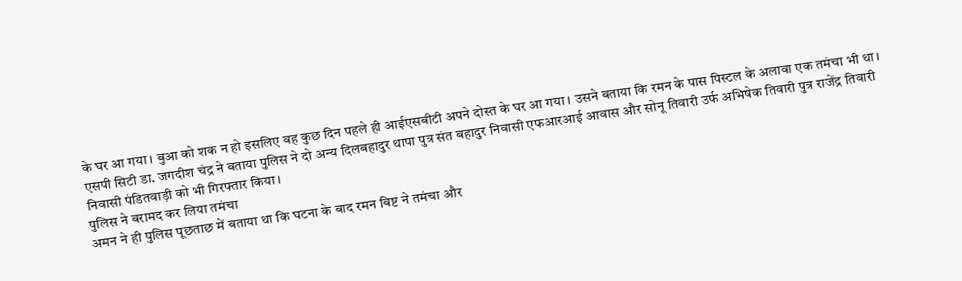के घर आ गया। बुआ को शक न हो इसलिए वह कुछ दिन पहले ही आईएसबीटी अपने दोस्त के घर आ गया। उसने बताया कि रमन के पास पिस्टल के अलावा एक तमंचा भी था।
एसपी सिटी डा. जगदीश चंद्र ने बताया पुलिस ने दो अन्य दिलबहादुर थापा पुत्र संत बहादुर निवासी एफआरआई आवास और सोनू तिवारी उर्फ अभिषेक तिवारी पुत्र राजेंद्र तिवारी निवासी पंडितवाड़ी को भी गिरफ्तार किया।
पुलिस ने बरामद कर लिया तमंचा
अमन ने ही पुलिस पूछताछ में बताया था कि घटना के बाद रमन बिष्ट ने तमंचा और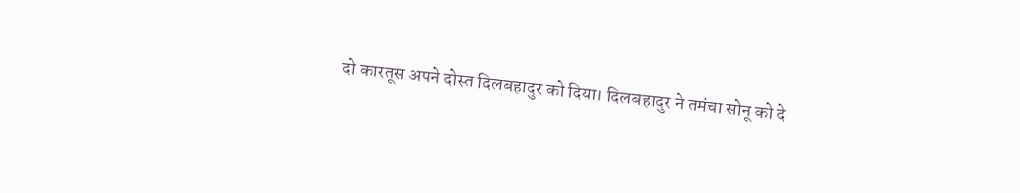दो कारतूस अपने दोस्त दिलबहादुर को दिया। दिलबहादुर ने तमंचा सोनू को दे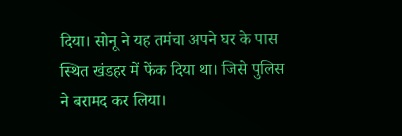दिया। सोनू ने यह तमंचा अपने घर के पास स्थित खंडहर में फेंक दिया था। जिसे पुलिस ने बरामद कर लिया।